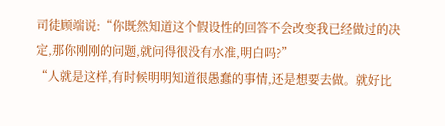司徒顾端说:“你既然知道这个假设性的回答不会改变我已经做过的决定,那你刚刚的问题,就问得很没有水准,明白吗?”
“人就是这样,有时候明明知道很愚蠢的事情,还是想要去做。就好比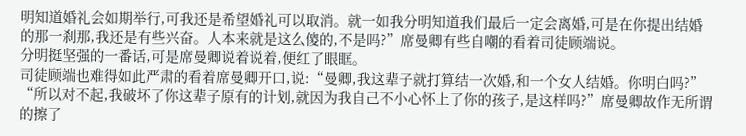明知道婚礼会如期举行,可我还是希望婚礼可以取消。就一如我分明知道我们最后一定会离婚,可是在你提出结婚的那一刹那,我还是有些兴奋。人本来就是这么傻的,不是吗?”席曼卿有些自嘲的看着司徒顾端说。
分明挺坚强的一番话,可是席曼卿说着说着,便红了眼眶。
司徒顾端也难得如此严肃的看着席曼卿开口,说:“曼卿,我这辈子就打算结一次婚,和一个女人结婚。你明白吗?”
“所以对不起,我破坏了你这辈子原有的计划,就因为我自己不小心怀上了你的孩子,是这样吗?”席曼卿故作无所谓的擦了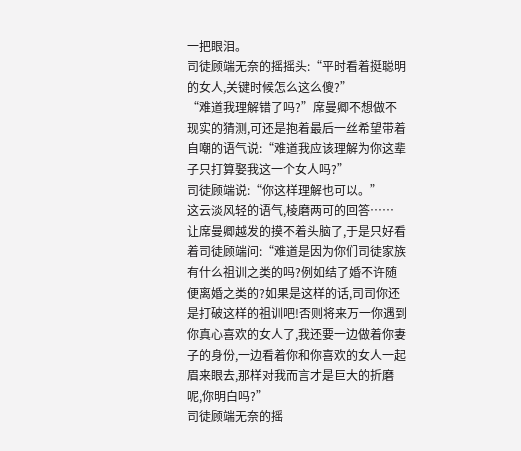一把眼泪。
司徒顾端无奈的摇摇头:“平时看着挺聪明的女人,关键时候怎么这么傻?”
“难道我理解错了吗?”席曼卿不想做不现实的猜测,可还是抱着最后一丝希望带着自嘲的语气说:“难道我应该理解为你这辈子只打算娶我这一个女人吗?”
司徒顾端说:“你这样理解也可以。”
这云淡风轻的语气,棱磨两可的回答……
让席曼卿越发的摸不着头脑了,于是只好看着司徒顾端问:“难道是因为你们司徒家族有什么祖训之类的吗?例如结了婚不许随便离婚之类的?如果是这样的话,司司你还是打破这样的祖训吧!否则将来万一你遇到你真心喜欢的女人了,我还要一边做着你妻子的身份,一边看着你和你喜欢的女人一起眉来眼去,那样对我而言才是巨大的折磨呢,你明白吗?”
司徒顾端无奈的摇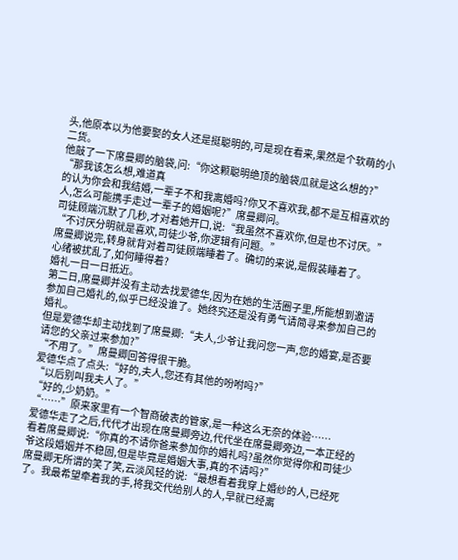头,他原本以为他要娶的女人还是挺聪明的,可是现在看来,果然是个软萌的小二货。
他敲了一下席曼卿的脑袋,问:“你这颗聪明绝顶的脑袋瓜就是这么想的?”
“那我该怎么想,难道真
的认为你会和我结婚,一辈子不和我离婚吗?你又不喜欢我,都不是互相喜欢的人,怎么可能携手走过一辈子的婚姻呢?”席曼卿问。
司徒顾端沉默了几秒,才对着她开口,说:“我虽然不喜欢你,但是也不讨厌。”
“不讨厌分明就是喜欢,司徒少爷,你逻辑有问题。”
席曼卿说完,转身就背对着司徒顾端睡着了。确切的来说,是假装睡着了。
心绪被扰乱了,如何睡得着?
婚礼一日一日抵近。
第二日,席曼卿并没有主动去找爱德华,因为在她的生活圈子里,所能想到邀请参加自己婚礼的,似乎已经没谁了。她终究还是没有勇气请简寻来参加自己的婚礼。
但是爱德华却主动找到了席曼卿:“夫人,少爷让我问您一声,您的婚宴,是否要请您的父亲过来参加?”
“不用了。”席曼卿回答得很干脆。
爱德华点了点头:“好的,夫人,您还有其他的吩咐吗?”
“以后别叫我夫人了。”
“好的,少奶奶。”
“……”原来家里有一个智商破表的管家,是一种这么无奈的体验……
爱德华走了之后,代代才出现在席曼卿旁边,代代坐在席曼卿旁边,一本正经的看着席曼卿说:“你真的不请你爸来参加你的婚礼吗?虽然你觉得你和司徒少爷这段婚姻并不稳固,但是毕竟是婚姻大事,真的不请吗?”
席曼卿无所谓的笑了笑,云淡风轻的说:“最想看着我穿上婚纱的人,已经死了。我最希望牵着我的手,将我交代给别人的人,早就已经离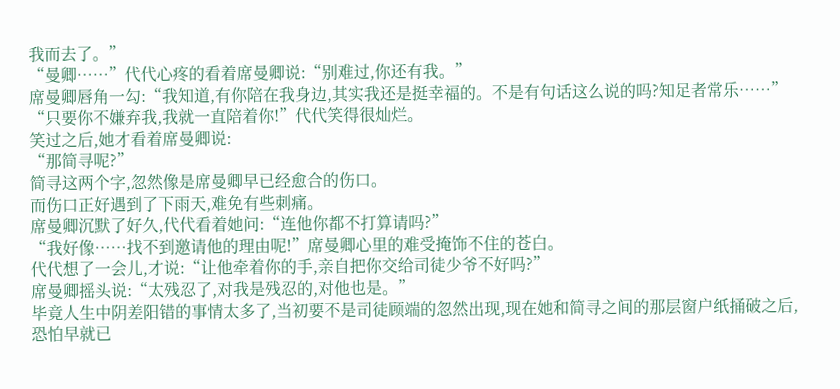我而去了。”
“曼卿……”代代心疼的看着席曼卿说:“别难过,你还有我。”
席曼卿唇角一勾:“我知道,有你陪在我身边,其实我还是挺幸福的。不是有句话这么说的吗?知足者常乐……”
“只要你不嫌弃我,我就一直陪着你!”代代笑得很灿烂。
笑过之后,她才看着席曼卿说:
“那简寻呢?”
简寻这两个字,忽然像是席曼卿早已经愈合的伤口。
而伤口正好遇到了下雨天,难免有些刺痛。
席曼卿沉默了好久,代代看着她问:“连他你都不打算请吗?”
“我好像……找不到邀请他的理由呢!”席曼卿心里的难受掩饰不住的苍白。
代代想了一会儿,才说:“让他牵着你的手,亲自把你交给司徒少爷不好吗?”
席曼卿摇头说:“太残忍了,对我是残忍的,对他也是。”
毕竟人生中阴差阳错的事情太多了,当初要不是司徒顾端的忽然出现,现在她和简寻之间的那层窗户纸捅破之后,恐怕早就已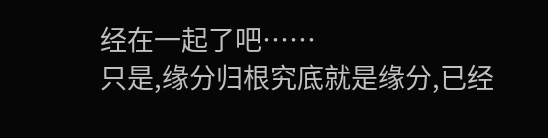经在一起了吧……
只是,缘分归根究底就是缘分,已经